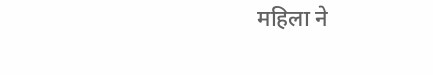महिला ने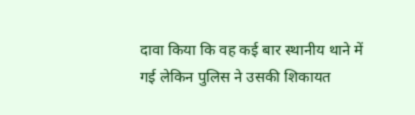दावा किया कि वह कई बार स्थानीय थाने में गई लेकिन पुलिस ने उसकी शिकायत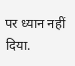पर ध्यान नहीं दिया.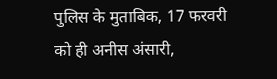पुलिस के मुताबिक, 17 फरवरी को ही अनीस अंसारी,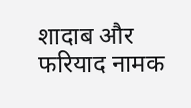शादाब और फरियाद नामक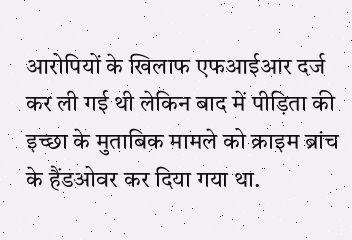आरोपियों के खिलाफ एफआईआर दर्ज कर ली गई थी लेकिन बाद में पीड़िता की इच्छा के मुताबिक मामले को क्राइम ब्रांच के हैंडओवर कर दिया गया था.